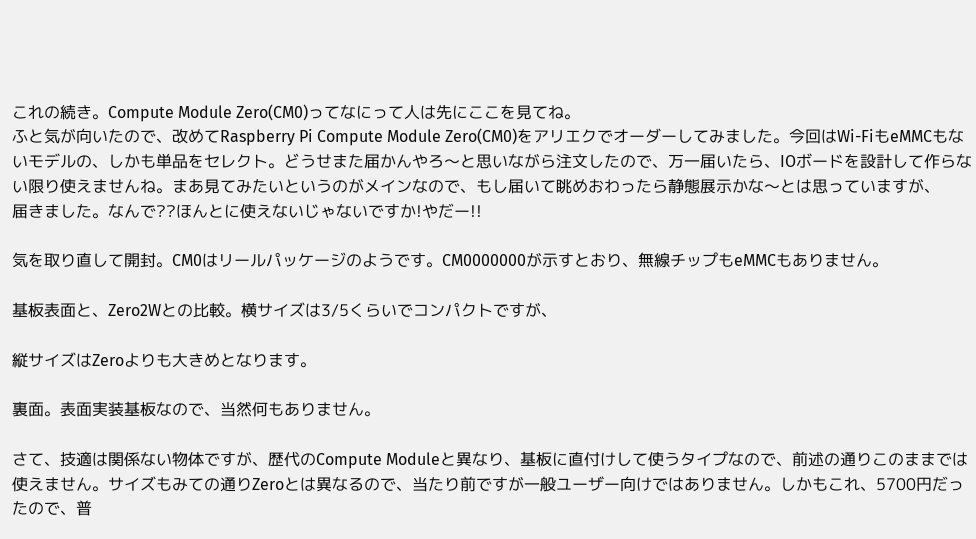これの続き。Compute Module Zero(CM0)ってなにって人は先にここを見てね。
ふと気が向いたので、改めてRaspberry Pi Compute Module Zero(CM0)をアリエクでオーダーしてみました。今回はWi-FiもeMMCもないモデルの、しかも単品をセレクト。どうせまた届かんやろ〜と思いながら注文したので、万一届いたら、IOボードを設計して作らない限り使えませんね。まあ見てみたいというのがメインなので、もし届いて眺めおわったら静態展示かな〜とは思っていますが、
届きました。なんで??ほんとに使えないじゃないですか!やだー!!

気を取り直して開封。CM0はリールパッケージのようです。CM0000000が示すとおり、無線チップもeMMCもありません。

基板表面と、Zero2Wとの比較。横サイズは3/5くらいでコンパクトですが、

縦サイズはZeroよりも大きめとなります。

裏面。表面実装基板なので、当然何もありません。

さて、技適は関係ない物体ですが、歴代のCompute Moduleと異なり、基板に直付けして使うタイプなので、前述の通りこのままでは使えません。サイズもみての通りZeroとは異なるので、当たり前ですが一般ユーザー向けではありません。しかもこれ、5700円だったので、普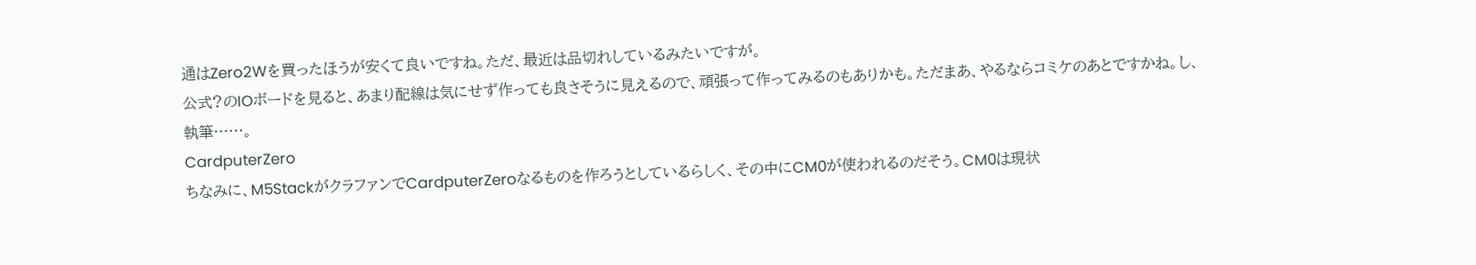通はZero2Wを買ったほうが安くて良いですね。ただ、最近は品切れしているみたいですが。
公式?のIOボードを見ると、あまり配線は気にせず作っても良さそうに見えるので、頑張って作ってみるのもありかも。ただまあ、やるならコミケのあとですかね。し、執筆……。
CardputerZero
ちなみに、M5StackがクラファンでCardputerZeroなるものを作ろうとしているらしく、その中にCM0が使われるのだそう。CM0は現状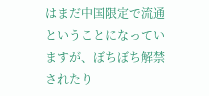はまだ中国限定で流通ということになっていますが、ぼちぼち解禁されたり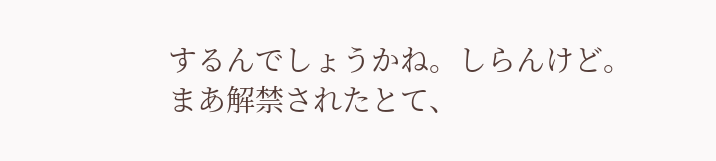するんでしょうかね。しらんけど。まあ解禁されたとて、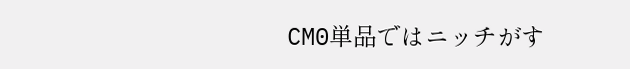CM0単品ではニッチがす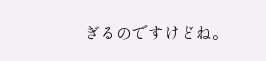ぎるのですけどね。